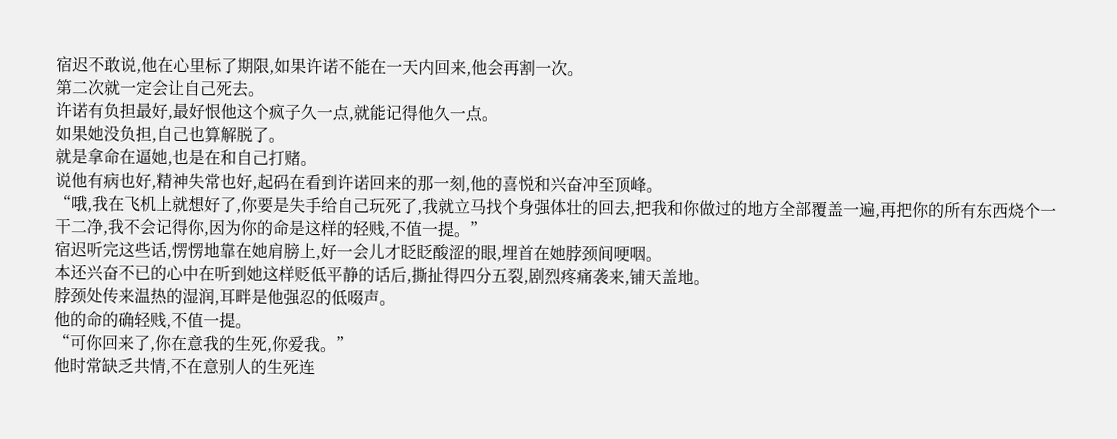宿迟不敢说,他在心里标了期限,如果许诺不能在一天内回来,他会再割一次。
第二次就一定会让自己死去。
许诺有负担最好,最好恨他这个疯子久一点,就能记得他久一点。
如果她没负担,自己也算解脱了。
就是拿命在逼她,也是在和自己打赌。
说他有病也好,精神失常也好,起码在看到许诺回来的那一刻,他的喜悦和兴奋冲至顶峰。
“哦,我在飞机上就想好了,你要是失手给自己玩死了,我就立马找个身强体壮的回去,把我和你做过的地方全部覆盖一遍,再把你的所有东西烧个一干二净,我不会记得你,因为你的命是这样的轻贱,不值一提。”
宿迟听完这些话,愣愣地靠在她肩膀上,好一会儿才眨眨酸涩的眼,埋首在她脖颈间哽咽。
本还兴奋不已的心中在听到她这样贬低平静的话后,撕扯得四分五裂,剧烈疼痛袭来,铺天盖地。
脖颈处传来温热的湿润,耳畔是他强忍的低啜声。
他的命的确轻贱,不值一提。
“可你回来了,你在意我的生死,你爱我。”
他时常缺乏共情,不在意别人的生死连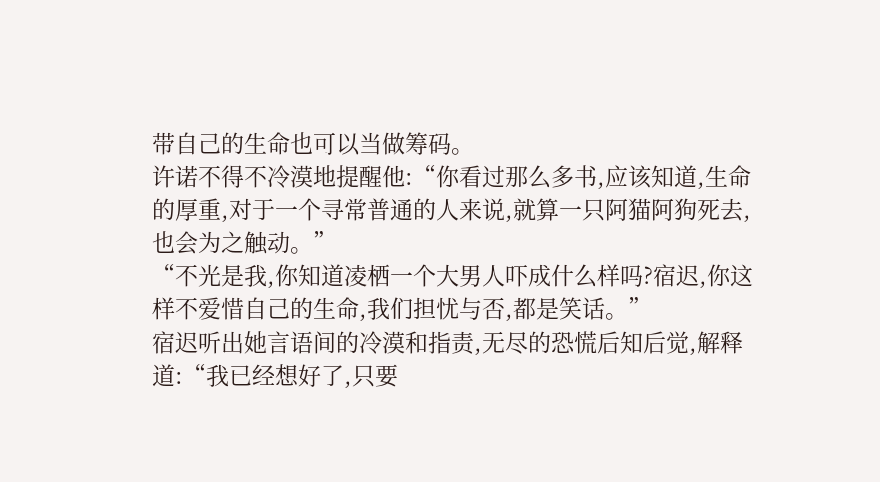带自己的生命也可以当做筹码。
许诺不得不冷漠地提醒他:“你看过那么多书,应该知道,生命的厚重,对于一个寻常普通的人来说,就算一只阿猫阿狗死去,也会为之触动。”
“不光是我,你知道凌栖一个大男人吓成什么样吗?宿迟,你这样不爱惜自己的生命,我们担忧与否,都是笑话。”
宿迟听出她言语间的冷漠和指责,无尽的恐慌后知后觉,解释道:“我已经想好了,只要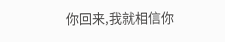你回来,我就相信你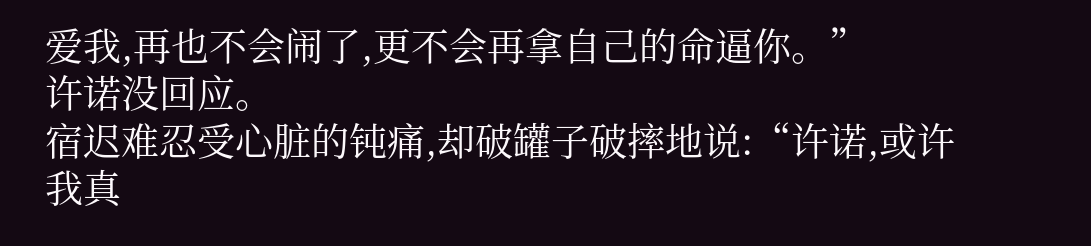爱我,再也不会闹了,更不会再拿自己的命逼你。”
许诺没回应。
宿迟难忍受心脏的钝痛,却破罐子破摔地说:“许诺,或许我真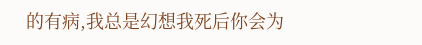的有病,我总是幻想我死后你会为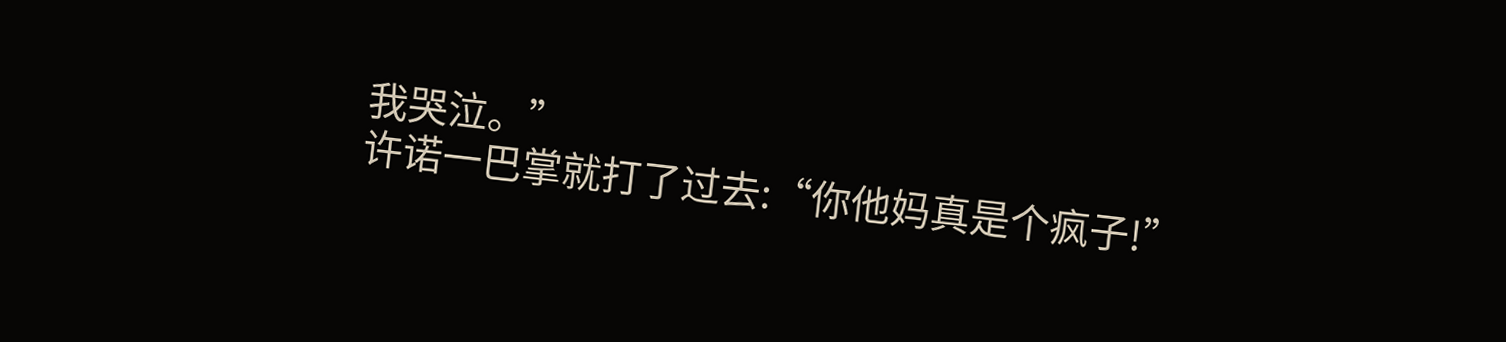我哭泣。”
许诺一巴掌就打了过去:“你他妈真是个疯子!”